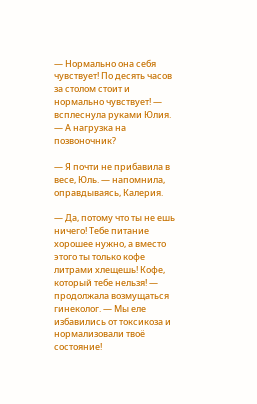— Нормально она себя чувствует! По десять часов за столом стоит и нормально чувствует! — всплеснула руками Юлия. — А нагрузка на позвоночник?

— Я почти не прибавила в весе, Юль. — напомнила, оправдываясь, Калерия.

— Да, потому что ты не ешь ничего! Тебе питание хорошее нужно, а вместо этого ты только кофе литрами хлещешь! Кофе, который тебе нельзя! — продолжала возмущаться гинеколог. — Мы еле избавились от токсикоза и нормализовали твоё состояние!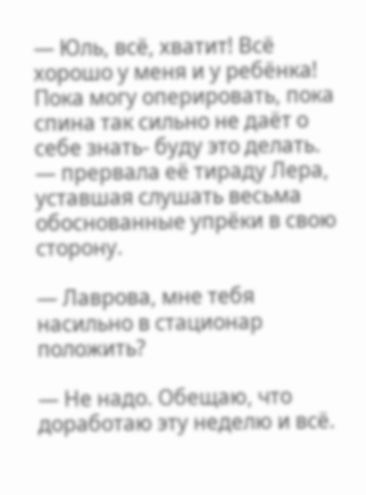— Юль, всё, хватит! Всё хорошо у меня и у ребёнка! Пока могу оперировать, пока спина так сильно не даёт о себе знать- буду это делать. — прервала её тираду Лера, уставшая слушать весьма обоснованные упрёки в свою сторону.

— Лаврова, мне тебя насильно в стационар положить?

— Не надо. Обещаю, что доработаю эту неделю и всё.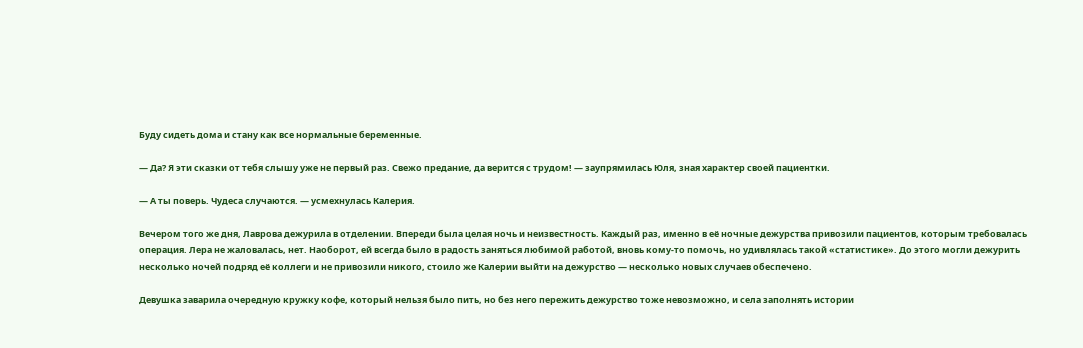Буду сидеть дома и стану как все нормальные беременные.

— Да? Я эти сказки от тебя слышу уже не первый раз. Свежо предание, да верится с трудом! — заупрямилась Юля, зная характер своей пациентки.

— А ты поверь. Чудеса случаются. — усмехнулась Калерия.

Вечером того же дня, Лаврова дежурила в отделении. Впереди была целая ночь и неизвестность. Каждый раз, именно в её ночные дежурства привозили пациентов, которым требовалась операция. Лера не жаловалась, нет. Наоборот, ей всегда было в радость заняться любимой работой, вновь кому-то помочь, но удивлялась такой «статистике». До этого могли дежурить несколько ночей подряд её коллеги и не привозили никого, стоило же Калерии выйти на дежурство — несколько новых случаев обеспечено.

Девушка заварила очередную кружку кофе, который нельзя было пить, но без него пережить дежурство тоже невозможно, и села заполнять истории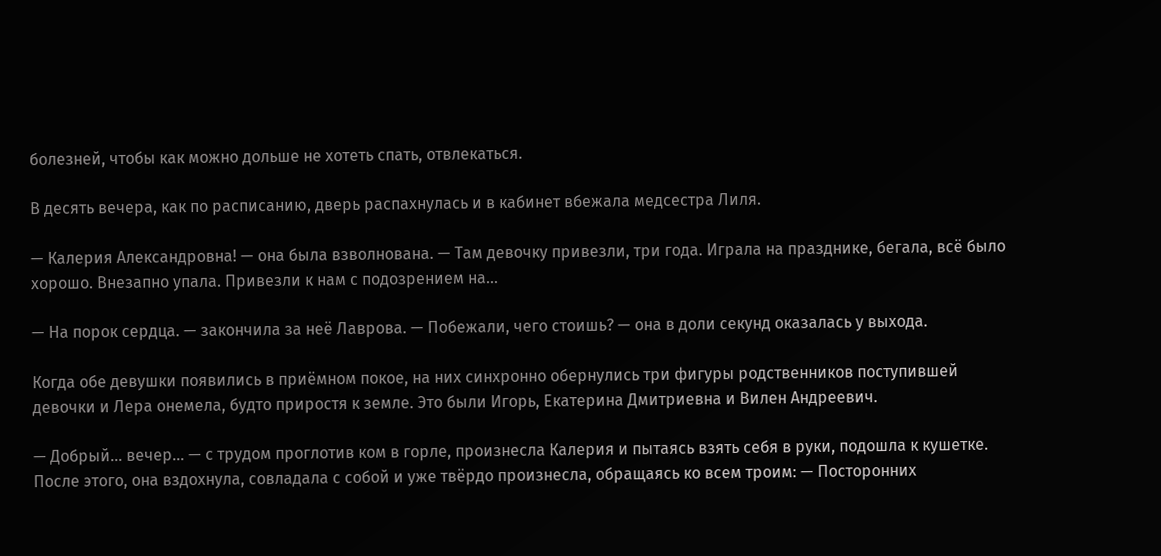болезней, чтобы как можно дольше не хотеть спать, отвлекаться.

В десять вечера, как по расписанию, дверь распахнулась и в кабинет вбежала медсестра Лиля.

— Калерия Александровна! — она была взволнована. — Там девочку привезли, три года. Играла на празднике, бегала, всё было хорошо. Внезапно упала. Привезли к нам с подозрением на…

— На порок сердца. — закончила за неё Лаврова. — Побежали, чего стоишь? — она в доли секунд оказалась у выхода.

Когда обе девушки появились в приёмном покое, на них синхронно обернулись три фигуры родственников поступившей девочки и Лера онемела, будто приростя к земле. Это были Игорь, Екатерина Дмитриевна и Вилен Андреевич.

— Добрый… вечер… — с трудом проглотив ком в горле, произнесла Калерия и пытаясь взять себя в руки, подошла к кушетке. После этого, она вздохнула, совладала с собой и уже твёрдо произнесла, обращаясь ко всем троим: — Посторонних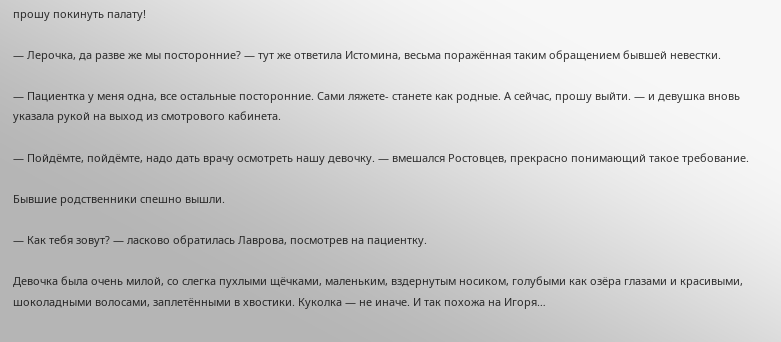прошу покинуть палату!

— Лерочка, да разве же мы посторонние? — тут же ответила Истомина, весьма поражённая таким обращением бывшей невестки.

— Пациентка у меня одна, все остальные посторонние. Сами ляжете- станете как родные. А сейчас, прошу выйти. — и девушка вновь указала рукой на выход из смотрового кабинета.

— Пойдёмте, пойдёмте, надо дать врачу осмотреть нашу девочку. — вмешался Ростовцев, прекрасно понимающий такое требование.

Бывшие родственники спешно вышли.

— Как тебя зовут? — ласково обратилась Лаврова, посмотрев на пациентку.

Девочка была очень милой, со слегка пухлыми щёчками, маленьким, вздернутым носиком, голубыми как озёра глазами и красивыми, шоколадными волосами, заплетёнными в хвостики. Куколка — не иначе. И так похожа на Игоря…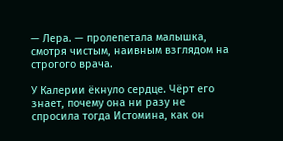— Лера. — пролепетала малышка, смотря чистым, наивным взглядом на строгого врача.

У Калерии ёкнуло сердце. Чёрт его знает, почему она ни разу не спросила тогда Истомина, как он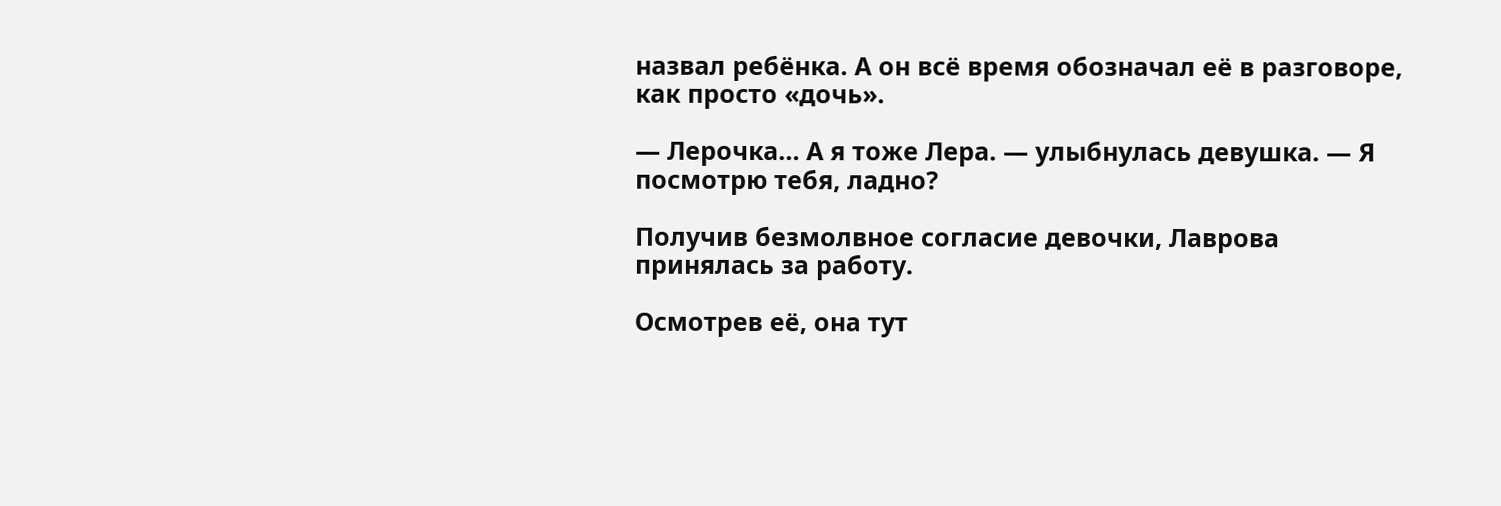назвал ребёнка. А он всё время обозначал её в разговоре, как просто «дочь».

— Лерочка… А я тоже Лера. — улыбнулась девушка. — Я посмотрю тебя, ладно?

Получив безмолвное согласие девочки, Лаврова принялась за работу.

Осмотрев её, она тут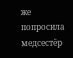же попросила медсестёр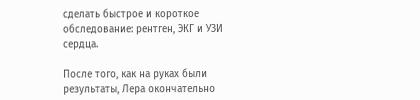сделать быстрое и короткое обследование: рентген, ЭКГ и УЗИ сердца.

После того, как на руках были результаты, Лера окончательно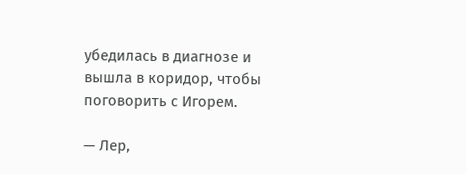убедилась в диагнозе и вышла в коридор, чтобы поговорить с Игорем.

— Лер,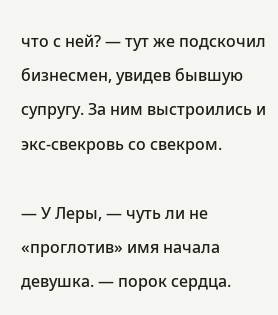что с ней? — тут же подскочил бизнесмен, увидев бывшую супругу. За ним выстроились и экс-свекровь со свекром.

— У Леры, — чуть ли не «проглотив» имя начала девушка. — порок сердца.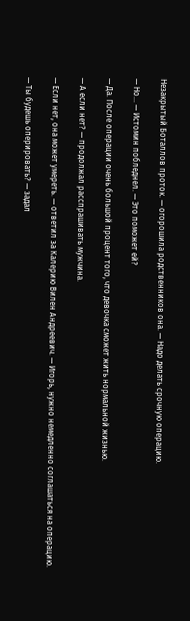Незакрытый Боталлов проток. — огорошила родственников она. — Надо делать срочную операцию.

— Но… — Истомин побледнел. — Это поможет ей?

— Да. После операции очень большой процент того, что девочка сможет жить нормальной жизнью.

— А если нет? — продолжал расспрашивать мужчина.

— Если нет, она может умереть. — ответил за Калерию Вилен Андреевич. — Игорь, нужно немедленно соглашаться на операцию.

— Ты будешь оперировать? — задал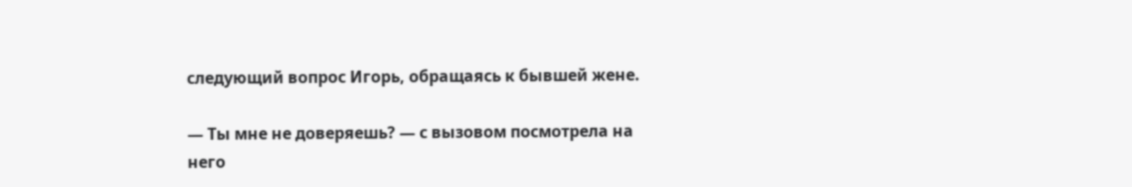следующий вопрос Игорь, обращаясь к бывшей жене.

— Ты мне не доверяешь? — с вызовом посмотрела на него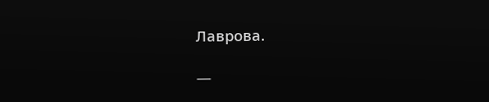Лаврова.

—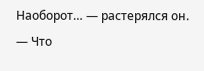Наоборот… — растерялся он. — Что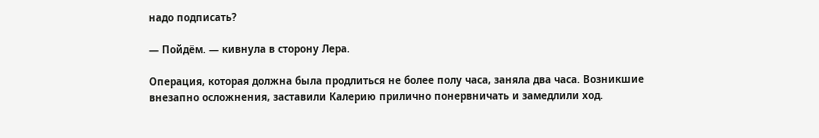надо подписать?

— Пойдём. — кивнула в сторону Лера.

Операция, которая должна была продлиться не более полу часа, заняла два часа. Возникшие внезапно осложнения, заставили Калерию прилично понервничать и замедлили ход.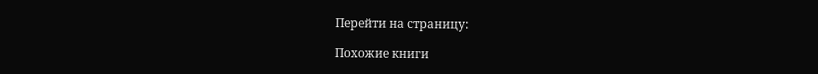Перейти на страницу:

Похожие книги